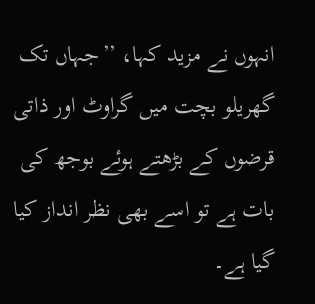انہوں نے مزید کہا، ’’جہاں تک گھریلو بچت میں گراوٹ اور ذاتی قرضوں کے بڑھتے ہوئے بوجھ کی بات ہے تو اسے بھی نظر انداز کیا گیا ہے۔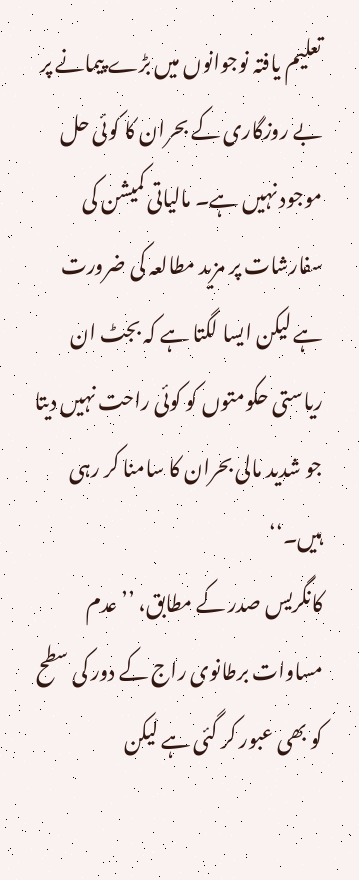تعلیم یافتہ نوجوانوں میں بڑے پیمانے پر بے روزگاری کے بحران کا کوئی حل موجود نہیں ہے۔ مالیاتی کمیشن کی سفارشات پر مزید مطالعہ کی ضرورت ہے لیکن ایسا لگتا ہے کہ بجٹ ان ریاستی حکومتوں کو کوئی راحت نہیں دیتا جو شدید مالی بحران کا سامنا کر رہی ہیں۔‘‘
کانگریس صدر کے مطابق، ’’عدم مساوات برطانوی راج کے دور کی سطح کو بھی عبور کر گئی ہے لیکن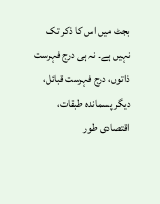بجٹ میں اس کا ذکر تک نہیں ہے۔ نہ ہی درج فہرست ذاتوں، درج فہرست قبائل، دیگر پسماندہ طبقات، اقتصادی طور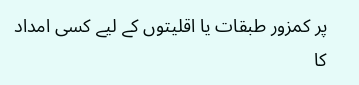پر کمزور طبقات یا اقلیتوں کے لیے کسی امداد کا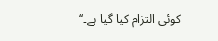کوئی التزام کیا گیا ہے۔‘‘